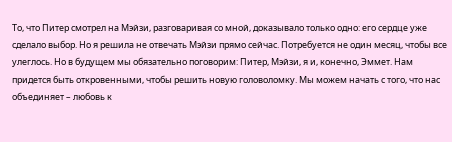То, что Питер смотрел на Мэйзи, разговаривая со мной, доказывало только одно: его сердце уже сделало выбор. Но я решила не отвечать Мэйзи прямо сейчас. Потребуется не один месяц, чтобы все улеглось. Но в будущем мы обязательно поговорим: Питер, Мэйзи, я и, конечно, Эммет. Нам придется быть откровенными, чтобы решить новую головоломку. Мы можем начать с того, что нас объединяет – любовь к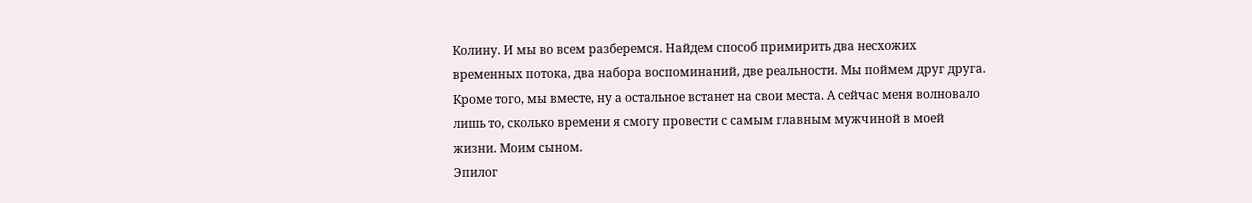Колину. И мы во всем разберемся. Найдем способ примирить два несхожих временных потока, два набора воспоминаний, две реальности. Мы поймем друг друга. Кроме того, мы вместе, ну а остальное встанет на свои места. А сейчас меня волновало лишь то, сколько времени я смогу провести с самым главным мужчиной в моей жизни. Моим сыном.
Эпилог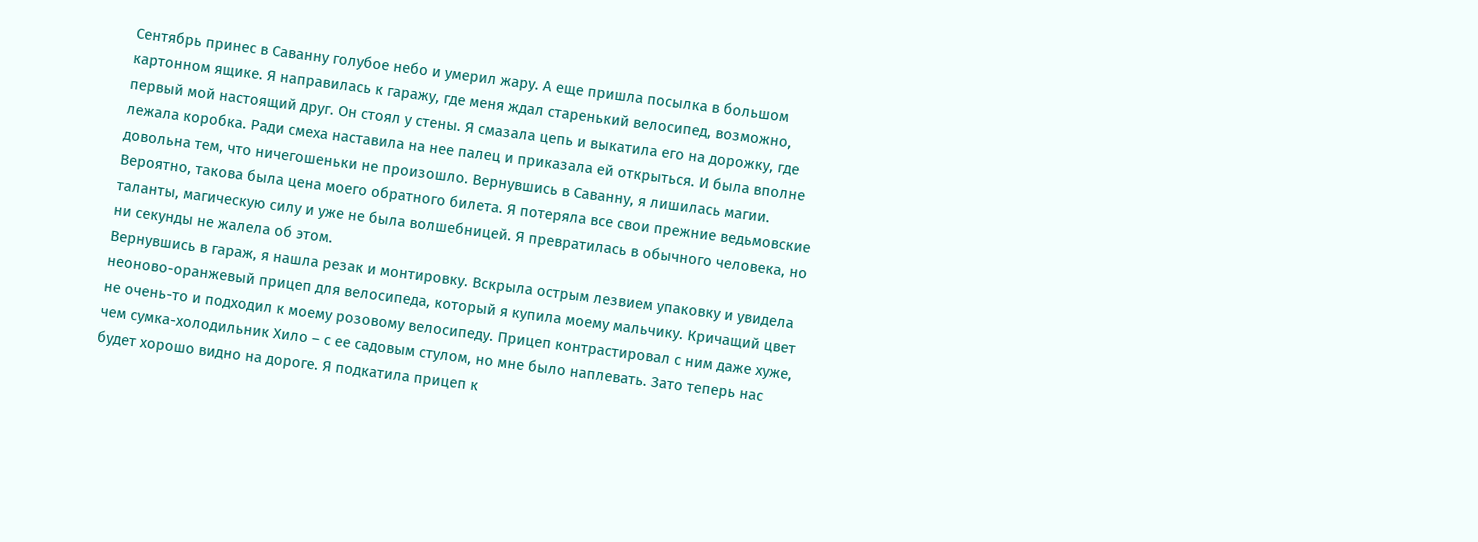Сентябрь принес в Саванну голубое небо и умерил жару. А еще пришла посылка в большом картонном ящике. Я направилась к гаражу, где меня ждал старенький велосипед, возможно, первый мой настоящий друг. Он стоял у стены. Я смазала цепь и выкатила его на дорожку, где лежала коробка. Ради смеха наставила на нее палец и приказала ей открыться. И была вполне довольна тем, что ничегошеньки не произошло. Вернувшись в Саванну, я лишилась магии. Вероятно, такова была цена моего обратного билета. Я потеряла все свои прежние ведьмовские таланты, магическую силу и уже не была волшебницей. Я превратилась в обычного человека, но ни секунды не жалела об этом.
Вернувшись в гараж, я нашла резак и монтировку. Вскрыла острым лезвием упаковку и увидела неоново-оранжевый прицеп для велосипеда, который я купила моему мальчику. Кричащий цвет не очень-то и подходил к моему розовому велосипеду. Прицеп контрастировал с ним даже хуже, чем сумка-холодильник Хило – с ее садовым стулом, но мне было наплевать. Зато теперь нас будет хорошо видно на дороге. Я подкатила прицеп к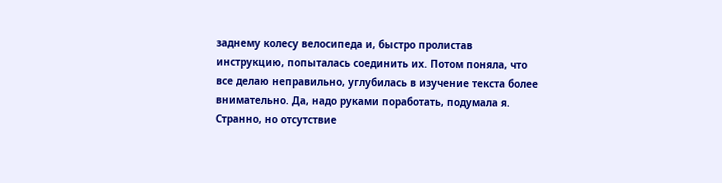заднему колесу велосипеда и, быстро пролистав инструкцию, попыталась соединить их. Потом поняла, что все делаю неправильно, углубилась в изучение текста более внимательно. Да, надо руками поработать, подумала я. Странно, но отсутствие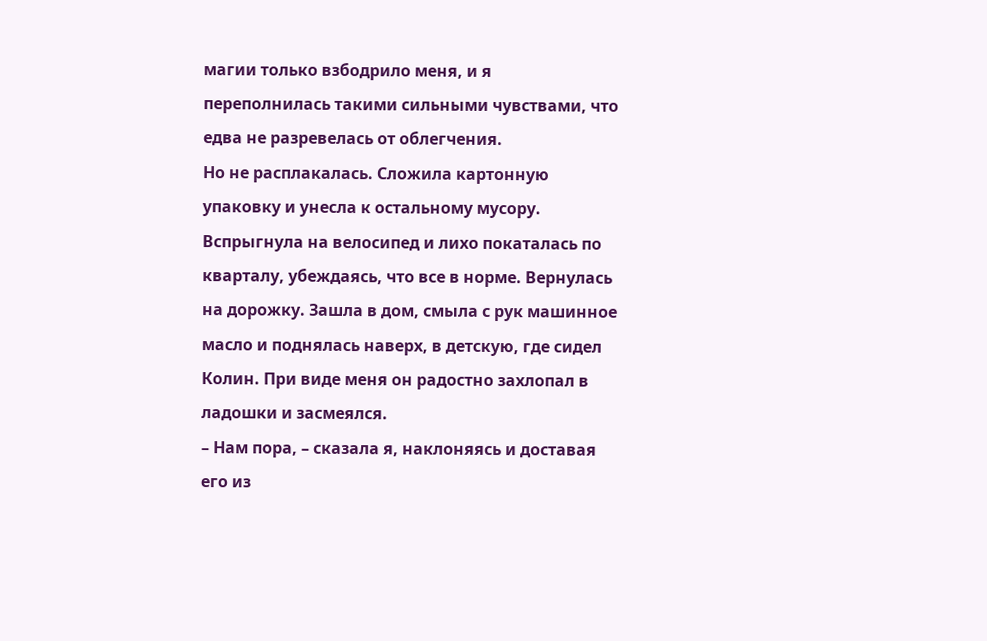магии только взбодрило меня, и я переполнилась такими сильными чувствами, что едва не разревелась от облегчения.
Но не расплакалась. Сложила картонную упаковку и унесла к остальному мусору. Вспрыгнула на велосипед и лихо покаталась по кварталу, убеждаясь, что все в норме. Вернулась на дорожку. Зашла в дом, смыла с рук машинное масло и поднялась наверх, в детскую, где сидел Колин. При виде меня он радостно захлопал в ладошки и засмеялся.
– Нам пора, – сказала я, наклоняясь и доставая его из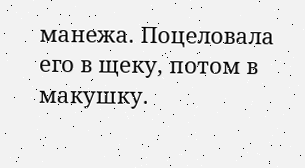манежа. Поцеловала его в щеку, потом в макушку.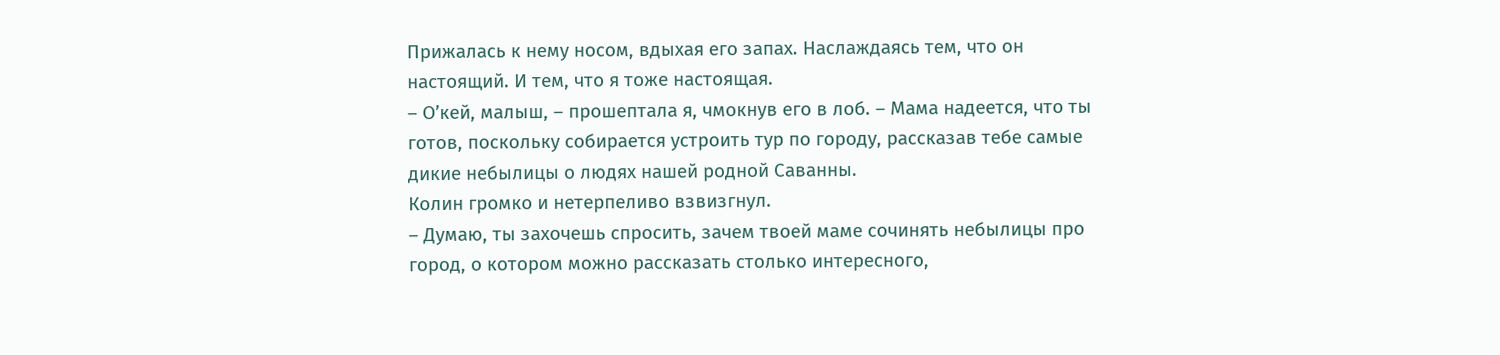Прижалась к нему носом, вдыхая его запах. Наслаждаясь тем, что он настоящий. И тем, что я тоже настоящая.
– О’кей, малыш, – прошептала я, чмокнув его в лоб. – Мама надеется, что ты готов, поскольку собирается устроить тур по городу, рассказав тебе самые дикие небылицы о людях нашей родной Саванны.
Колин громко и нетерпеливо взвизгнул.
– Думаю, ты захочешь спросить, зачем твоей маме сочинять небылицы про город, о котором можно рассказать столько интересного,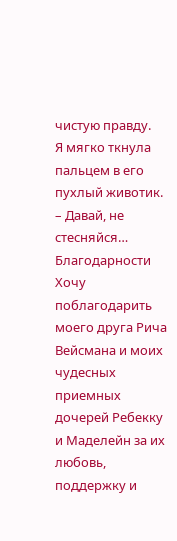чистую правду.
Я мягко ткнула пальцем в его пухлый животик.
– Давай, не стесняйся…
Благодарности
Хочу поблагодарить моего друга Рича Вейсмана и моих чудесных приемных дочерей Ребекку и Маделейн за их любовь, поддержку и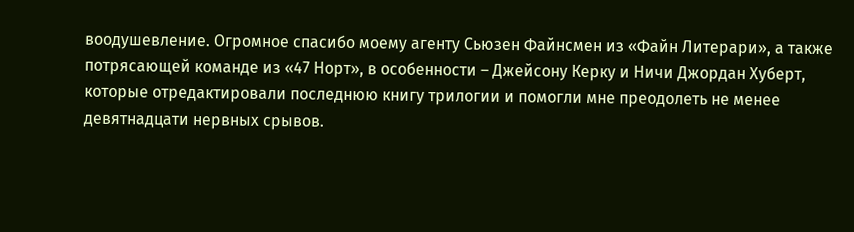воодушевление. Огромное спасибо моему агенту Сьюзен Файнсмен из «Файн Литерари», а также потрясающей команде из «47 Норт», в особенности – Джейсону Керку и Ничи Джордан Хуберт, которые отредактировали последнюю книгу трилогии и помогли мне преодолеть не менее девятнадцати нервных срывов.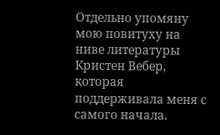Отдельно упомяну мою повитуху на ниве литературы Кристен Вебер, которая поддерживала меня с самого начала.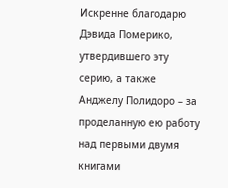Искренне благодарю Дэвида Померико, утвердившего эту серию, а также Анджелу Полидоро – за проделанную ею работу над первыми двумя книгами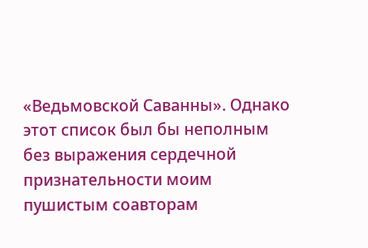«Ведьмовской Саванны». Однако этот список был бы неполным без выражения сердечной признательности моим пушистым соавторам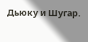Дьюку и Шугар.